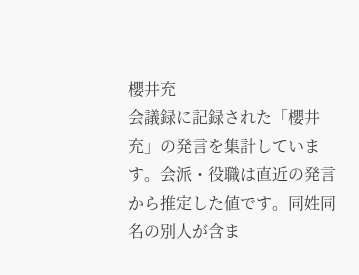櫻井充
会議録に記録された「櫻井充」の発言を集計しています。会派・役職は直近の発言から推定した値です。同姓同名の別人が含ま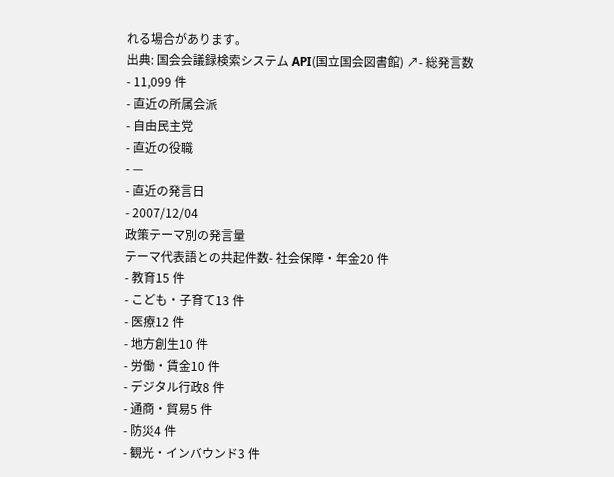れる場合があります。
出典: 国会会議録検索システム API(国立国会図書館) ↗- 総発言数
- 11,099 件
- 直近の所属会派
- 自由民主党
- 直近の役職
- —
- 直近の発言日
- 2007/12/04
政策テーマ別の発言量
テーマ代表語との共起件数- 社会保障・年金20 件
- 教育15 件
- こども・子育て13 件
- 医療12 件
- 地方創生10 件
- 労働・賃金10 件
- デジタル行政8 件
- 通商・貿易5 件
- 防災4 件
- 観光・インバウンド3 件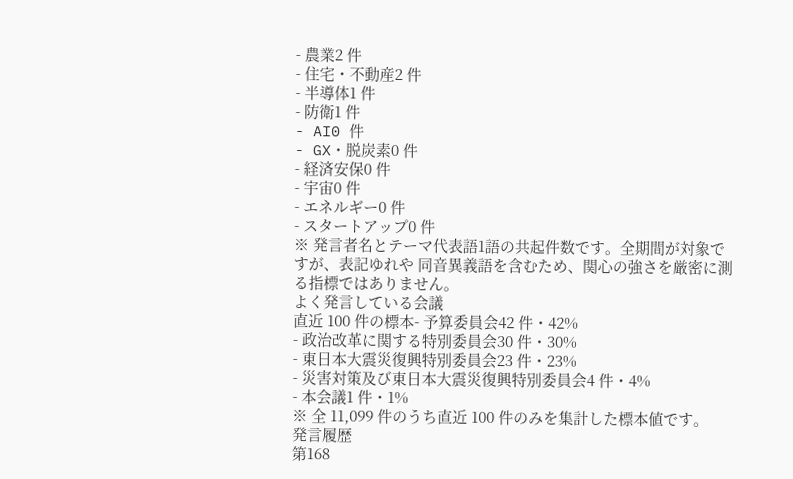- 農業2 件
- 住宅・不動産2 件
- 半導体1 件
- 防衛1 件
- AI0 件
- GX・脱炭素0 件
- 経済安保0 件
- 宇宙0 件
- エネルギー0 件
- スタートアップ0 件
※ 発言者名とテーマ代表語1語の共起件数です。全期間が対象ですが、表記ゆれや 同音異義語を含むため、関心の強さを厳密に測る指標ではありません。
よく発言している会議
直近 100 件の標本- 予算委員会42 件・42%
- 政治改革に関する特別委員会30 件・30%
- 東日本大震災復興特別委員会23 件・23%
- 災害対策及び東日本大震災復興特別委員会4 件・4%
- 本会議1 件・1%
※ 全 11,099 件のうち直近 100 件のみを集計した標本値です。
発言履歴
第168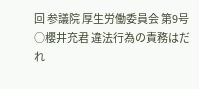回 参議院 厚生労働委員会 第9号
○櫻井充君 違法行為の責務はだれ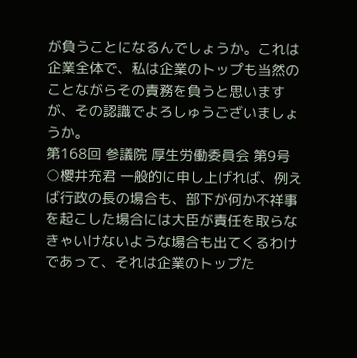が負うことになるんでしょうか。これは企業全体で、私は企業のトップも当然のことながらその責務を負うと思いますが、その認識でよろしゅうございましょうか。
第168回 参議院 厚生労働委員会 第9号
○櫻井充君 一般的に申し上げれば、例えば行政の長の場合も、部下が何か不祥事を起こした場合には大臣が責任を取らなきゃいけないような場合も出てくるわけであって、それは企業のトップた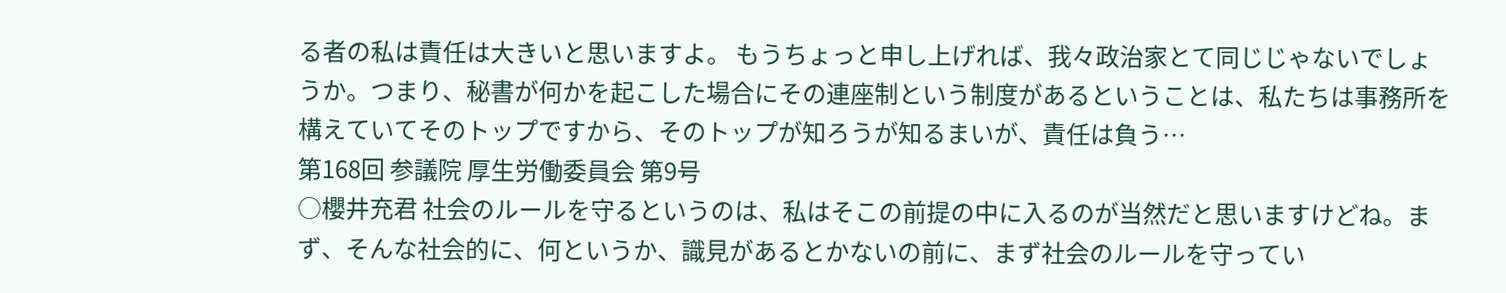る者の私は責任は大きいと思いますよ。 もうちょっと申し上げれば、我々政治家とて同じじゃないでしょうか。つまり、秘書が何かを起こした場合にその連座制という制度があるということは、私たちは事務所を構えていてそのトップですから、そのトップが知ろうが知るまいが、責任は負う…
第168回 参議院 厚生労働委員会 第9号
○櫻井充君 社会のルールを守るというのは、私はそこの前提の中に入るのが当然だと思いますけどね。まず、そんな社会的に、何というか、識見があるとかないの前に、まず社会のルールを守ってい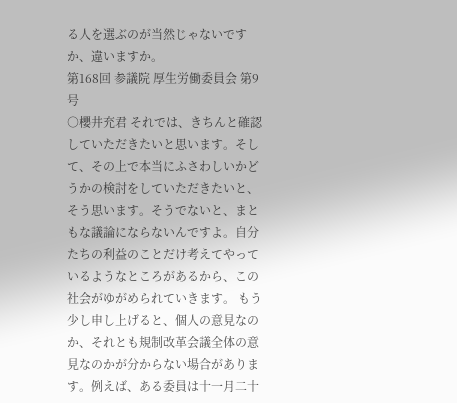る人を選ぶのが当然じゃないですか、違いますか。
第168回 参議院 厚生労働委員会 第9号
○櫻井充君 それでは、きちんと確認していただきたいと思います。そして、その上で本当にふさわしいかどうかの検討をしていただきたいと、そう思います。そうでないと、まともな議論にならないんですよ。自分たちの利益のことだけ考えてやっているようなところがあるから、この社会がゆがめられていきます。 もう少し申し上げると、個人の意見なのか、それとも規制改革会議全体の意見なのかが分からない場合があります。例えば、ある委員は十一月二十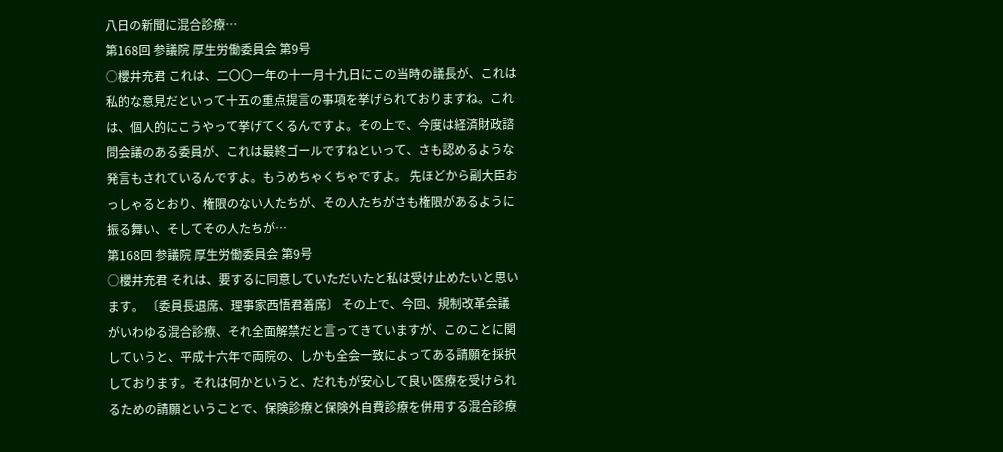八日の新聞に混合診療…
第168回 参議院 厚生労働委員会 第9号
○櫻井充君 これは、二〇〇一年の十一月十九日にこの当時の議長が、これは私的な意見だといって十五の重点提言の事項を挙げられておりますね。これは、個人的にこうやって挙げてくるんですよ。その上で、今度は経済財政諮問会議のある委員が、これは最終ゴールですねといって、さも認めるような発言もされているんですよ。もうめちゃくちゃですよ。 先ほどから副大臣おっしゃるとおり、権限のない人たちが、その人たちがさも権限があるように振る舞い、そしてその人たちが…
第168回 参議院 厚生労働委員会 第9号
○櫻井充君 それは、要するに同意していただいたと私は受け止めたいと思います。 〔委員長退席、理事家西悟君着席〕 その上で、今回、規制改革会議がいわゆる混合診療、それ全面解禁だと言ってきていますが、このことに関していうと、平成十六年で両院の、しかも全会一致によってある請願を採択しております。それは何かというと、だれもが安心して良い医療を受けられるための請願ということで、保険診療と保険外自費診療を併用する混合診療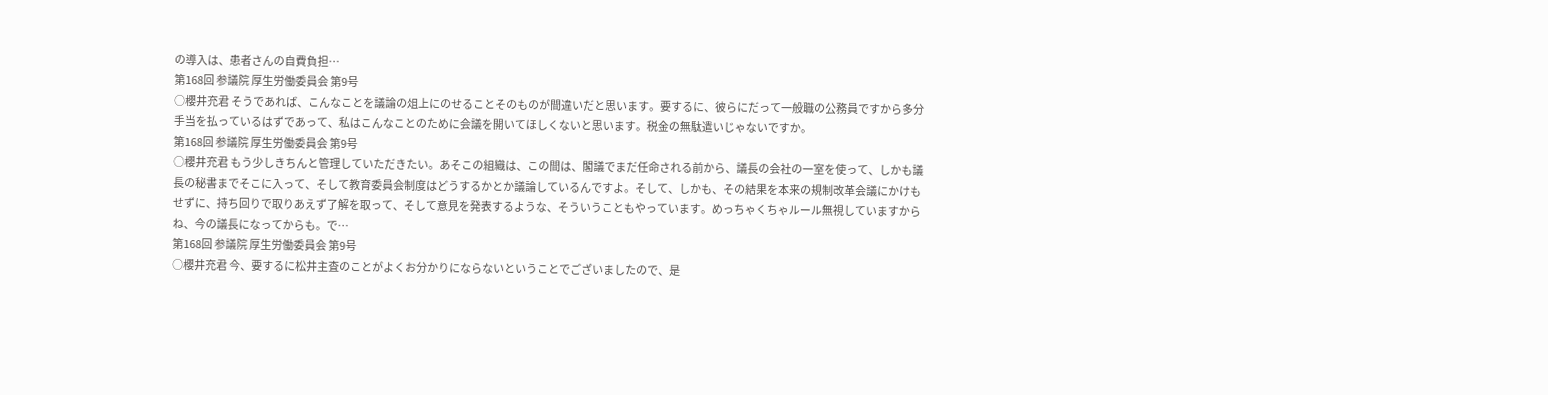の導入は、患者さんの自費負担…
第168回 参議院 厚生労働委員会 第9号
○櫻井充君 そうであれば、こんなことを議論の俎上にのせることそのものが間違いだと思います。要するに、彼らにだって一般職の公務員ですから多分手当を払っているはずであって、私はこんなことのために会議を開いてほしくないと思います。税金の無駄遣いじゃないですか。
第168回 参議院 厚生労働委員会 第9号
○櫻井充君 もう少しきちんと管理していただきたい。あそこの組織は、この間は、閣議でまだ任命される前から、議長の会社の一室を使って、しかも議長の秘書までそこに入って、そして教育委員会制度はどうするかとか議論しているんですよ。そして、しかも、その結果を本来の規制改革会議にかけもせずに、持ち回りで取りあえず了解を取って、そして意見を発表するような、そういうこともやっています。めっちゃくちゃルール無視していますからね、今の議長になってからも。で…
第168回 参議院 厚生労働委員会 第9号
○櫻井充君 今、要するに松井主査のことがよくお分かりにならないということでございましたので、是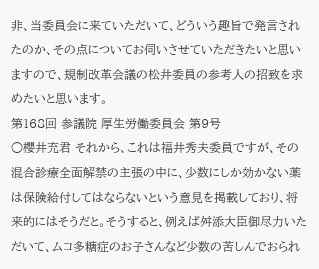非、当委員会に来ていただいて、どういう趣旨で発言されたのか、その点についてお伺いさせていただきたいと思いますので、規制改革会議の松井委員の参考人の招致を求めたいと思います。
第168回 参議院 厚生労働委員会 第9号
○櫻井充君 それから、これは福井秀夫委員ですが、その混合診療全面解禁の主張の中に、少数にしか効かない薬は保険給付してはならないという意見を掲載しており、将来的にはそうだと。そうすると、例えば舛添大臣御尽力いただいて、ムコ多糖症のお子さんなど少数の苦しんでおられ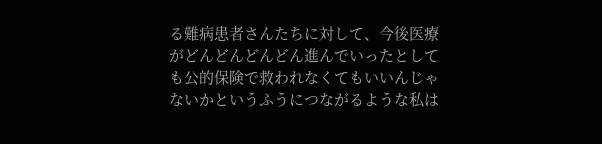る難病患者さんたちに対して、今後医療がどんどんどんどん進んでいったとしても公的保険で救われなくてもいいんじゃないかというふうにつながるような私は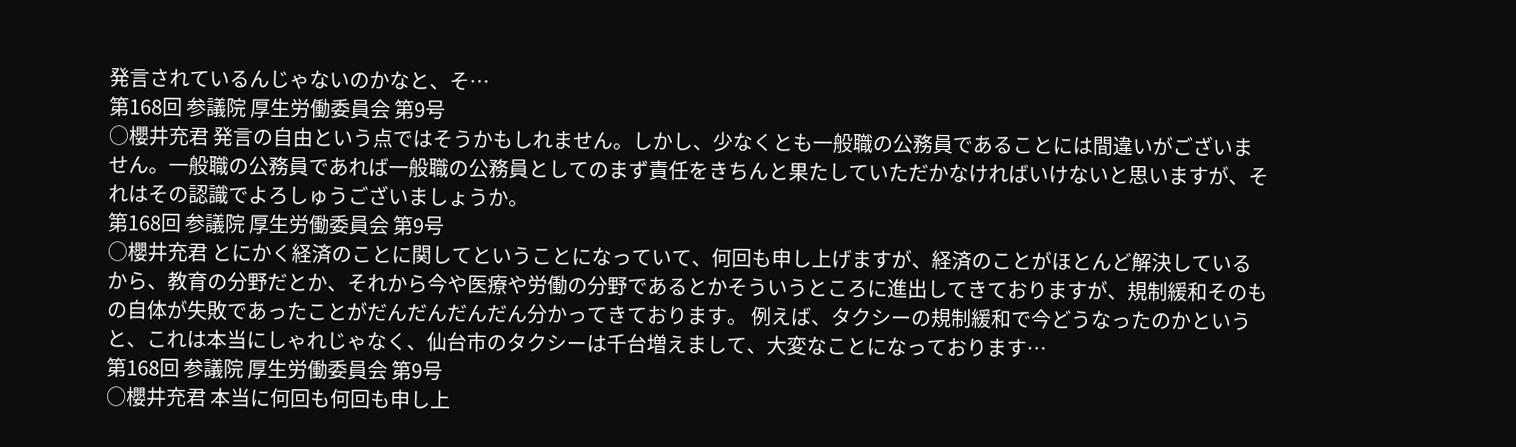発言されているんじゃないのかなと、そ…
第168回 参議院 厚生労働委員会 第9号
○櫻井充君 発言の自由という点ではそうかもしれません。しかし、少なくとも一般職の公務員であることには間違いがございません。一般職の公務員であれば一般職の公務員としてのまず責任をきちんと果たしていただかなければいけないと思いますが、それはその認識でよろしゅうございましょうか。
第168回 参議院 厚生労働委員会 第9号
○櫻井充君 とにかく経済のことに関してということになっていて、何回も申し上げますが、経済のことがほとんど解決しているから、教育の分野だとか、それから今や医療や労働の分野であるとかそういうところに進出してきておりますが、規制緩和そのもの自体が失敗であったことがだんだんだんだん分かってきております。 例えば、タクシーの規制緩和で今どうなったのかというと、これは本当にしゃれじゃなく、仙台市のタクシーは千台増えまして、大変なことになっております…
第168回 参議院 厚生労働委員会 第9号
○櫻井充君 本当に何回も何回も申し上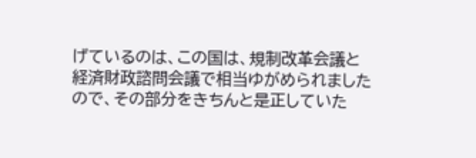げているのは、この国は、規制改革会議と経済財政諮問会議で相当ゆがめられましたので、その部分をきちんと是正していた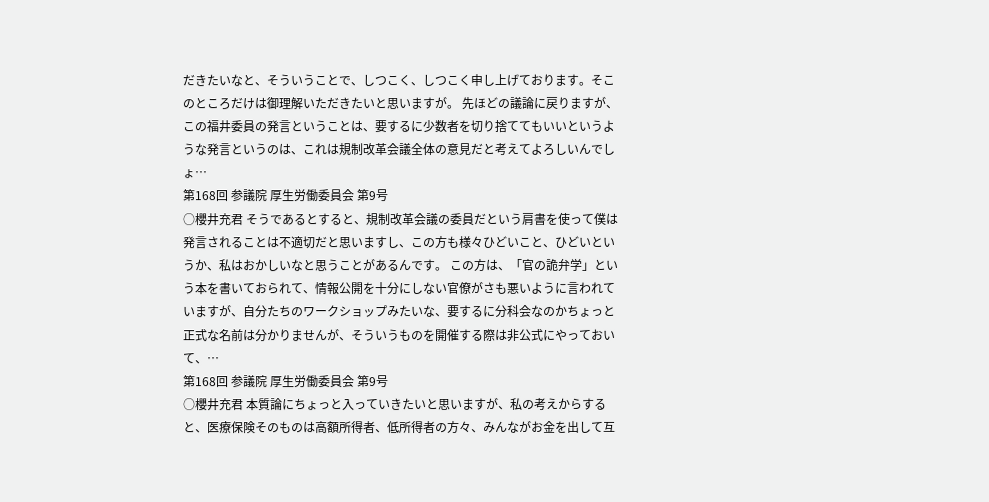だきたいなと、そういうことで、しつこく、しつこく申し上げております。そこのところだけは御理解いただきたいと思いますが。 先ほどの議論に戻りますが、この福井委員の発言ということは、要するに少数者を切り捨ててもいいというような発言というのは、これは規制改革会議全体の意見だと考えてよろしいんでしょ…
第168回 参議院 厚生労働委員会 第9号
○櫻井充君 そうであるとすると、規制改革会議の委員だという肩書を使って僕は発言されることは不適切だと思いますし、この方も様々ひどいこと、ひどいというか、私はおかしいなと思うことがあるんです。 この方は、「官の詭弁学」という本を書いておられて、情報公開を十分にしない官僚がさも悪いように言われていますが、自分たちのワークショップみたいな、要するに分科会なのかちょっと正式な名前は分かりませんが、そういうものを開催する際は非公式にやっておいて、…
第168回 参議院 厚生労働委員会 第9号
○櫻井充君 本質論にちょっと入っていきたいと思いますが、私の考えからすると、医療保険そのものは高額所得者、低所得者の方々、みんながお金を出して互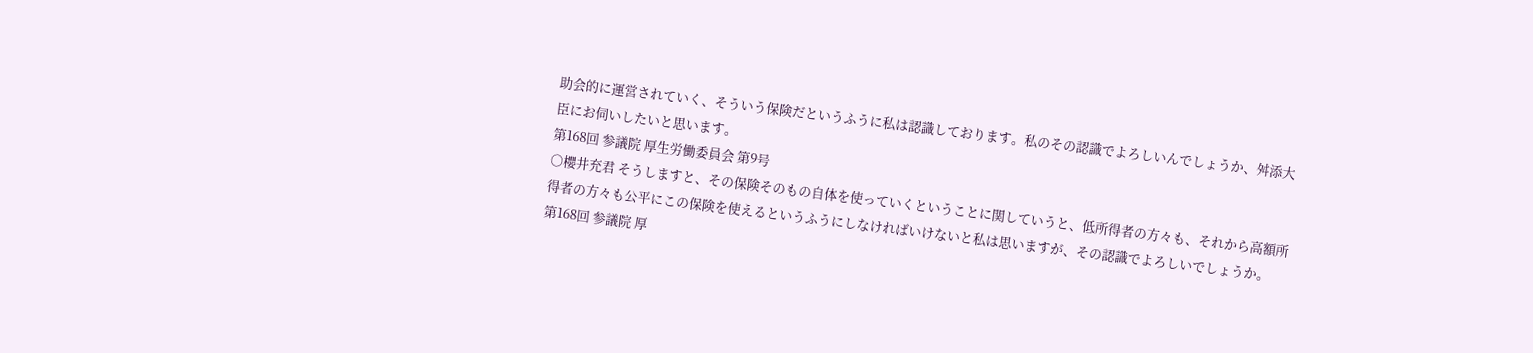助会的に運営されていく、そういう保険だというふうに私は認識しております。私のその認識でよろしいんでしょうか、舛添大臣にお伺いしたいと思います。
第168回 参議院 厚生労働委員会 第9号
○櫻井充君 そうしますと、その保険そのもの自体を使っていくということに関していうと、低所得者の方々も、それから高額所得者の方々も公平にこの保険を使えるというふうにしなければいけないと私は思いますが、その認識でよろしいでしょうか。
第168回 参議院 厚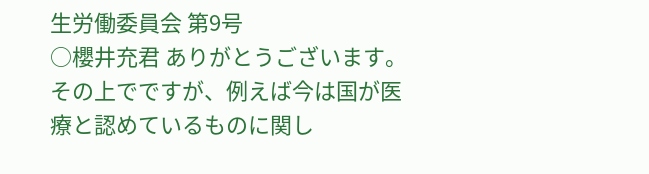生労働委員会 第9号
○櫻井充君 ありがとうございます。 その上でですが、例えば今は国が医療と認めているものに関し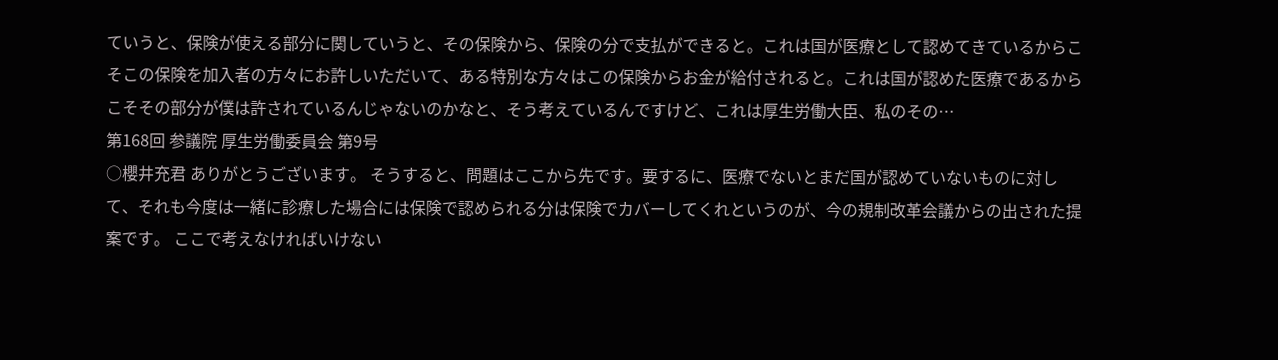ていうと、保険が使える部分に関していうと、その保険から、保険の分で支払ができると。これは国が医療として認めてきているからこそこの保険を加入者の方々にお許しいただいて、ある特別な方々はこの保険からお金が給付されると。これは国が認めた医療であるからこそその部分が僕は許されているんじゃないのかなと、そう考えているんですけど、これは厚生労働大臣、私のその…
第168回 参議院 厚生労働委員会 第9号
○櫻井充君 ありがとうございます。 そうすると、問題はここから先です。要するに、医療でないとまだ国が認めていないものに対して、それも今度は一緒に診療した場合には保険で認められる分は保険でカバーしてくれというのが、今の規制改革会議からの出された提案です。 ここで考えなければいけない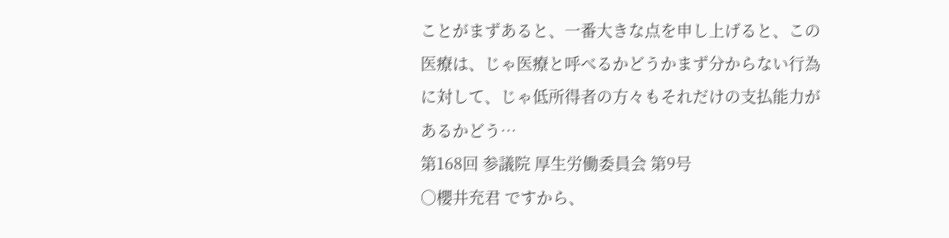ことがまずあると、一番大きな点を申し上げると、この医療は、じゃ医療と呼べるかどうかまず分からない行為に対して、じゃ低所得者の方々もそれだけの支払能力があるかどう…
第168回 参議院 厚生労働委員会 第9号
○櫻井充君 ですから、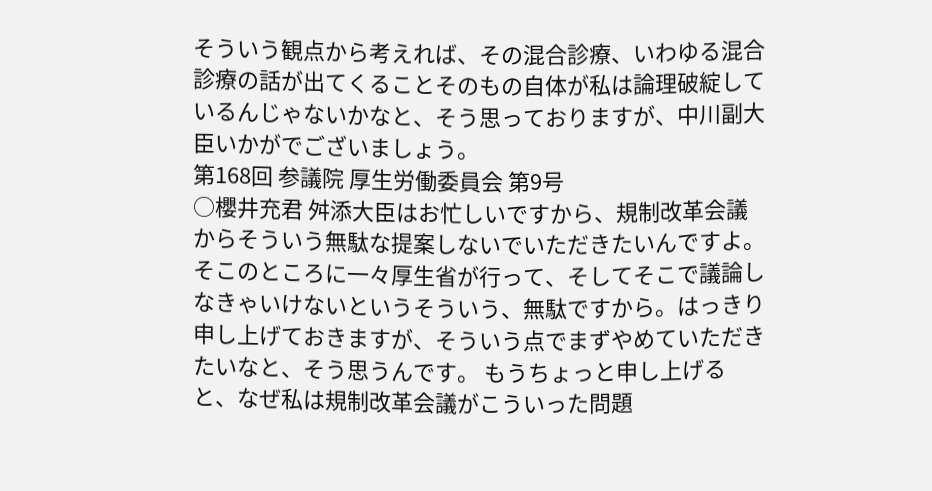そういう観点から考えれば、その混合診療、いわゆる混合診療の話が出てくることそのもの自体が私は論理破綻しているんじゃないかなと、そう思っておりますが、中川副大臣いかがでございましょう。
第168回 参議院 厚生労働委員会 第9号
○櫻井充君 舛添大臣はお忙しいですから、規制改革会議からそういう無駄な提案しないでいただきたいんですよ。そこのところに一々厚生省が行って、そしてそこで議論しなきゃいけないというそういう、無駄ですから。はっきり申し上げておきますが、そういう点でまずやめていただきたいなと、そう思うんです。 もうちょっと申し上げると、なぜ私は規制改革会議がこういった問題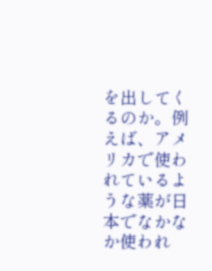を出してくるのか。例えば、アメリカで使われているような薬が日本でなかなか使われ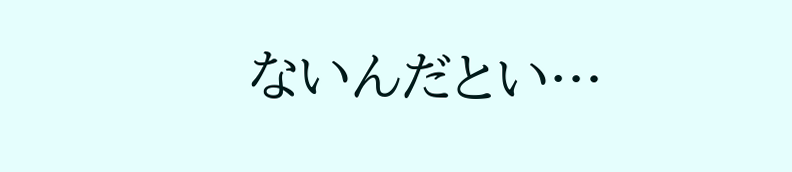ないんだとい…